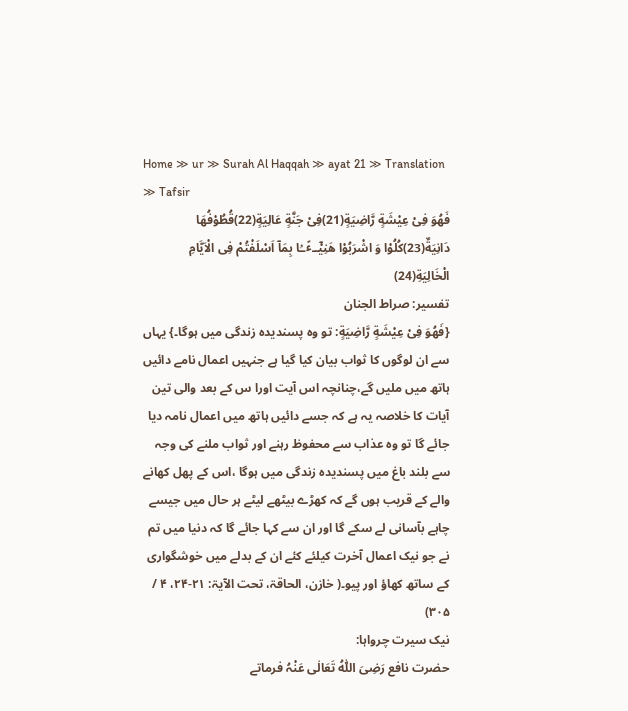Home ≫ ur ≫ Surah Al Haqqah ≫ ayat 21 ≫ Translation ≫ Tafsir
فَهُوَ فِیْ عِیْشَةٍ رَّاضِیَةٍ(21)فِیْ جَنَّةٍ عَالِیَةٍ(22)قُطُوْفُهَا دَانِیَةٌ(23)كُلُوْا وَ اشْرَبُوْا هَنِیْٓــٴًـۢا بِمَاۤ اَسْلَفْتُمْ فِی الْاَیَّامِ الْخَالِیَةِ(24)
تفسیر: صراط الجنان
{فَهُوَ فِیْ عِیْشَةٍ رَّاضِیَةٍ: تو وہ پسندیدہ زندگی میں ہوگا۔} یہاں سے ان لوگوں کا ثواب بیان کیا گیا ہے جنہیں اعمال نامے دائیں ہاتھ میں ملیں گے،چنانچہ اس آیت اورا س کے بعد والی تین آیات کا خلاصہ یہ ہے کہ جسے دائیں ہاتھ میں اعمال نامہ دیا جائے گا تو وہ عذاب سے محفوظ رہنے اور ثواب ملنے کی وجہ سے بلند باغ میں پسندیدہ زندگی میں ہوگا ،اس کے پھل کھانے والے کے قریب ہوں گے کہ کھڑے بیٹھے لیٹے ہر حال میں جیسے چاہے بآسانی لے سکے گا اور ان سے کہا جائے گا کہ دنیا میں تم نے جو نیک اعمال آخرت کیلئے کئے ان کے بدلے میں خوشگواری کے ساتھ کھاؤ اور پیو۔( خازن، الحاقۃ، تحت الآیۃ: ۲۱-۲۴، ۴ / ۳۰۵)
نیک سیرت چرواہا:
حضرت نافع رَضِیَ اللّٰہُ تَعَالٰی عَنْہُ فرماتے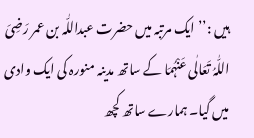ہیں :’’ایک مرتبہ میں حضرت عبداللّٰہ بن عمر رَضِیَ اللّٰہُ تَعَالٰی عَنْہُمَا کے ساتھ مدینہ منورہ کی ایک وادی میں گیا۔ ہمارے ساتھ کچھ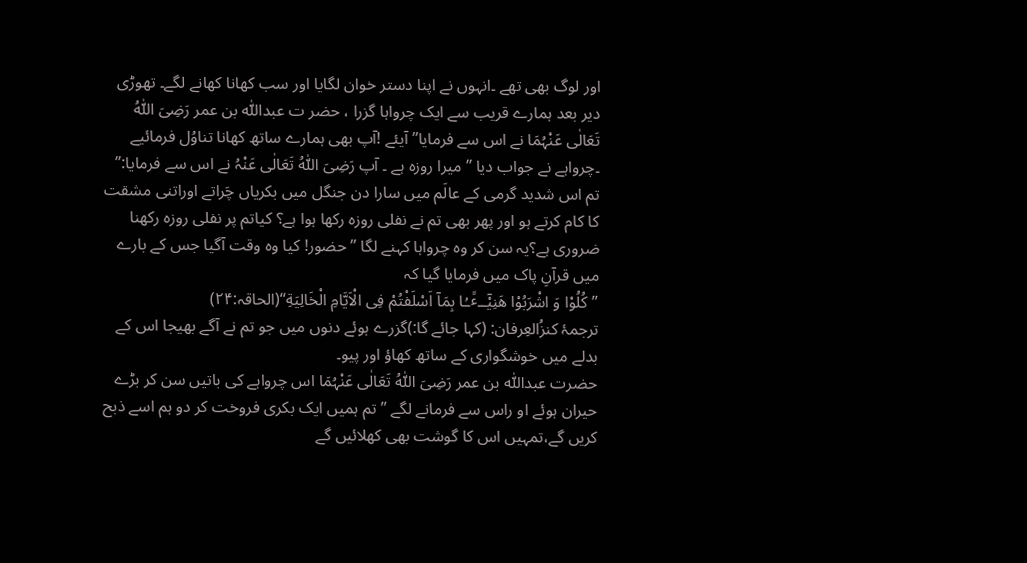اور لوگ بھی تھے ۔انہوں نے اپنا دستر خوان لگایا اور سب کھانا کھانے لگے۔ تھوڑی دیر بعد ہمارے قریب سے ایک چرواہا گزرا ، حضر ت عبداللّٰہ بن عمر رَضِیَ اللّٰہُ تَعَالٰی عَنْہُمَا نے اس سے فرمایا’’ آیئے !آپ بھی ہمارے ساتھ کھانا تناوُل فرمائیے ۔چرواہے نے جواب دیا ’’میرا روزہ ہے ۔ آپ رَضِیَ اللّٰہُ تَعَالٰی عَنْہُ نے اس سے فرمایا:’’ تم اس شدید گرمی کے عالَم میں سارا دن جنگل میں بکریاں چَراتے اوراتنی مشقت کا کام کرتے ہو اور پھر بھی تم نے نفلی روزہ رکھا ہوا ہے؟ کیاتم پر نفلی روزہ رکھنا ضروری ہے؟یہ سن کر وہ چرواہا کہنے لگا ’’حضور! کیا وہ وقت آگیا جس کے بارے میں قرآنِ پاک میں فرمایا گیا کہ
’’كُلُوْا وَ اشْرَبُوْا هَنِیْٓــٴًـۢا بِمَاۤ اَسْلَفْتُمْ فِی الْاَیَّامِ الْخَالِیَةِ‘‘(الحاقہ:۲۴)
ترجمۂ کنزُالعِرفان: (کہا جائے گا:)گزرے ہوئے دنوں میں جو تم نے آگے بھیجا اس کے بدلے میں خوشگواری کے ساتھ کھاؤ اور پیو۔
حضرت عبداللّٰہ بن عمر رَضِیَ اللّٰہُ تَعَالٰی عَنْہُمَا اس چرواہے کی باتیں سن کر بڑے حیران ہوئے او راس سے فرمانے لگے ’’ تم ہمیں ایک بکری فروخت کر دو ہم اسے ذبح کریں گے،تمہیں اس کا گوشت بھی کھلائیں گے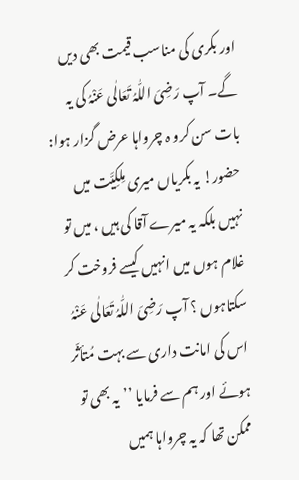اور بکری کی مناسب قیمت بھی دیں گے۔ آپ رَضِیَ اللّٰہُ تَعَالٰی عَنْہُ کی یہ بات سن کرو ہ چرواہا عرض گزار ہوا: حضور! یہ بکریاں میری مِلکِیَّت میں نہیں بلکہ یہ میرے آقا کی ہیں ، میں تو غلام ہوں میں انہیں کیسے فروخت کر سکتاہوں ؟ آپ رَضِیَ اللّٰہُ تَعَالٰی عَنْہُ اس کی امانت داری سے بہت مُتأثّر ہوئے اور ہم سے فرمایا ’’یہ بھی تو ممکن تھا کہ یہ چرواہا ہمیں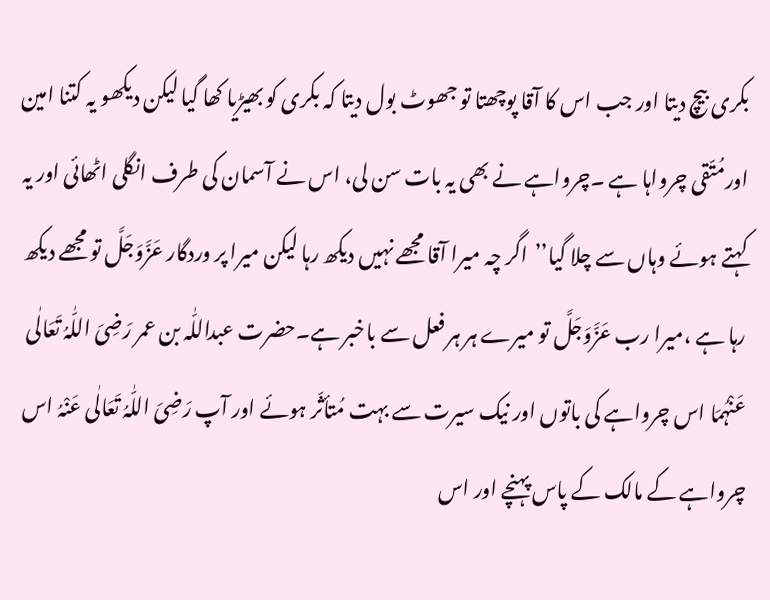بکری بیچ دیتا اور جب اس کا آقا پوچھتا تو جھوٹ بول دیتا کہ بکری کو بھیڑیا کھا گیا لیکن دیکھو یہ کتنا امین اورمُتّقی چرواہا ہے ۔چرواہے نے بھی یہ بات سن لی، اس نے آسمان کی طرف انگلی اٹھائی اور یہ کہتے ہوئے وہاں سے چلا گیا’’اگر چہ میرا آقا مجھے نہیں دیکھ رہا لیکن میرا پر وردگار عَزَّوَجَلَّ تو مجھے دیکھ رہا ہے ،میرا رب عَزَّوَجَلَّ تو میرے ہر ہر فعل سے باخبر ہے۔حضرت عبداللّٰہ بن عمر رَضِیَ اللّٰہُ تَعَالٰی عَنْہُمَا اس چرواہے کی باتوں اور نیک سیرت سے بہت مُتأثّر ہوئے اور آپ رَضِیَ اللّٰہُ تَعَالٰی عَنْہُ اس چرواہے کے مالک کے پاس پہنچے اور اس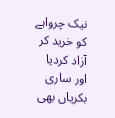نیک چرواہے کو خرید کر آزاد کردیا اور ساری بکریاں بھی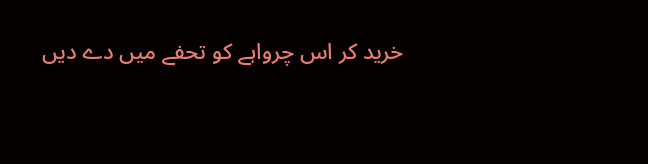خرید کر اس چرواہے کو تحفے میں دے دیں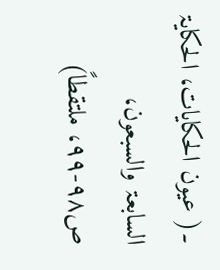۔( عیون الحکایات، الحکایۃ السابعۃ والسبعون، ص۹۸-۹۹، ملتقطاً)